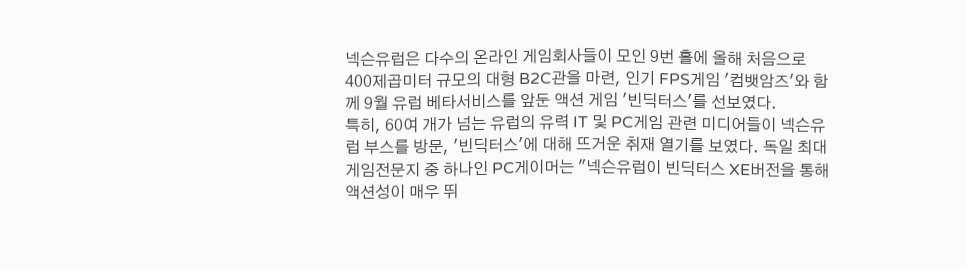넥슨유럽은 다수의 온라인 게임회사들이 모인 9번 홀에 올해 처음으로 400제곱미터 규모의 대형 B2C관을 마련, 인기 FPS게임 '컴뱃암즈'와 함께 9월 유럽 베타서비스를 앞둔 액션 게임 '빈딕터스'를 선보였다.
특히, 60여 개가 넘는 유럽의 유력 IT 및 PC게임 관련 미디어들이 넥슨유럽 부스를 방문, '빈딕터스'에 대해 뜨거운 취재 열기를 보였다. 독일 최대 게임전문지 중 하나인 PC게이머는 "넥슨유럽이 빈딕터스 XE버전을 통해 액션성이 매우 뛰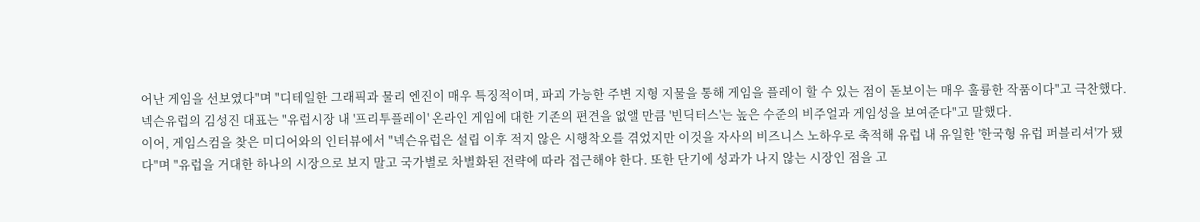어난 게임을 선보였다"며 "디테일한 그래픽과 물리 엔진이 매우 특징적이며, 파괴 가능한 주변 지형 지물을 통해 게임을 플레이 할 수 있는 점이 돋보이는 매우 훌륭한 작품이다"고 극찬했다.
넥슨유럽의 김성진 대표는 "유럽시장 내 '프리투플레이' 온라인 게임에 대한 기존의 편견을 없앨 만큼 '빈딕터스'는 높은 수준의 비주얼과 게임성을 보여준다"고 말했다.
이어, 게임스컴을 찾은 미디어와의 인터뷰에서 "넥슨유럽은 설립 이후 적지 않은 시행착오를 겪었지만 이것을 자사의 비즈니스 노하우로 축적해 유럽 내 유일한 '한국형 유럽 퍼블리셔'가 됐다"며 "유럽을 거대한 하나의 시장으로 보지 말고 국가별로 차별화된 전략에 따라 접근해야 한다. 또한 단기에 성과가 나지 않는 시장인 점을 고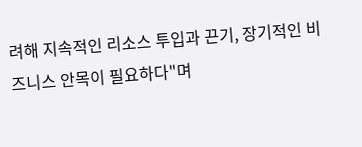려해 지속적인 리소스 투입과 끈기, 장기적인 비즈니스 안목이 필요하다"며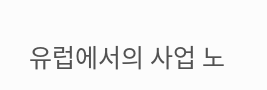유럽에서의 사업 노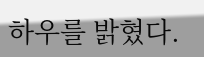하우를 밝혔다.